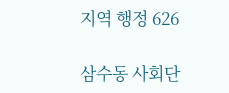지역 행정 626

삼수동 사회단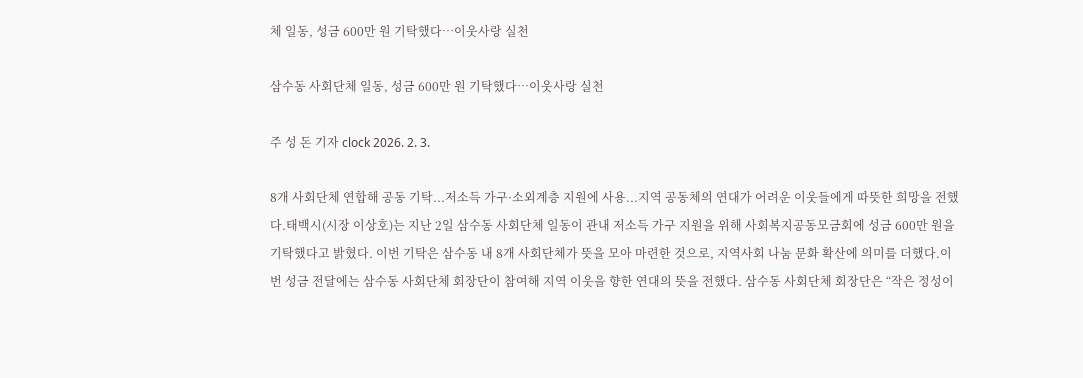체 일동, 성금 600만 원 기탁했다…이웃사랑 실천

삼수동 사회단체 일동, 성금 600만 원 기탁했다…이웃사랑 실천

주 성 돈 기자 clock 2026. 2. 3.

8개 사회단체 연합해 공동 기탁...저소득 가구·소외계층 지원에 사용...지역 공동체의 연대가 어려운 이웃들에게 따뜻한 희망을 전했다.태백시(시장 이상호)는 지난 2일 삼수동 사회단체 일동이 관내 저소득 가구 지원을 위해 사회복지공동모금회에 성금 600만 원을 기탁했다고 밝혔다. 이번 기탁은 삼수동 내 8개 사회단체가 뜻을 모아 마련한 것으로, 지역사회 나눔 문화 확산에 의미를 더했다.이번 성금 전달에는 삼수동 사회단체 회장단이 참여해 지역 이웃을 향한 연대의 뜻을 전했다. 삼수동 사회단체 회장단은 “작은 정성이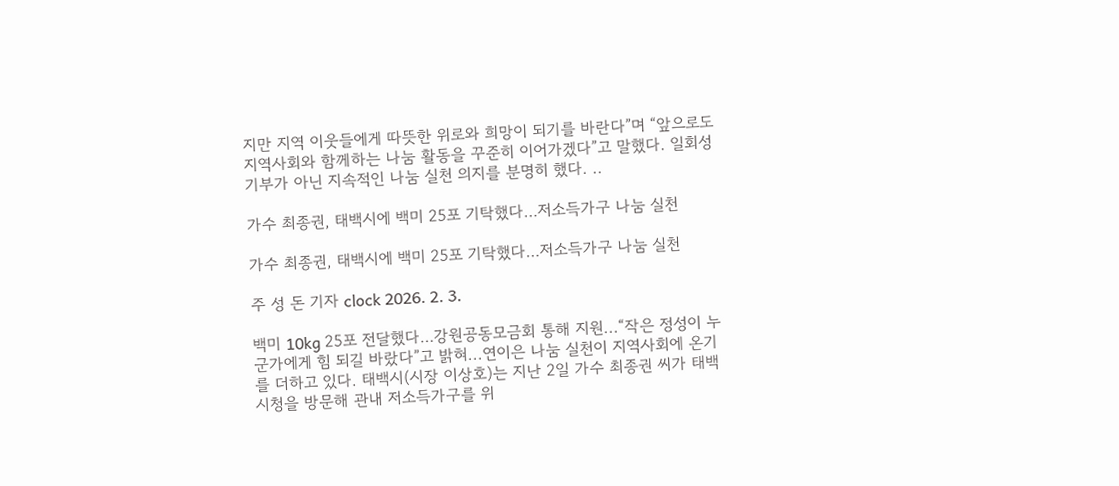지만 지역 이웃들에게 따뜻한 위로와 희망이 되기를 바란다”며 “앞으로도 지역사회와 함께하는 나눔 활동을 꾸준히 이어가겠다”고 말했다. 일회성 기부가 아닌 지속적인 나눔 실천 의지를 분명히 했다. ..

가수 최종권, 태백시에 백미 25포 기탁했다…저소득가구 나눔 실천

가수 최종권, 태백시에 백미 25포 기탁했다…저소득가구 나눔 실천

주 성 돈 기자 clock 2026. 2. 3.

백미 10kg 25포 전달했다…강원공동모금회 통해 지원...“작은 정성이 누군가에게 힘 되길 바랐다”고 밝혀...연이은 나눔 실천이 지역사회에 온기를 더하고 있다. 태백시(시장 이상호)는 지난 2일 가수 최종권 씨가 태백시청을 방문해 관내 저소득가구를 위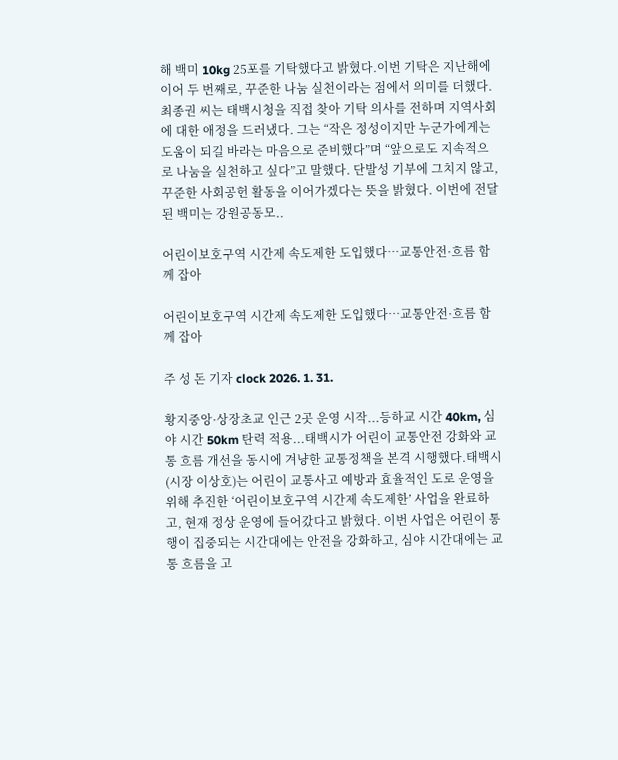해 백미 10kg 25포를 기탁했다고 밝혔다.이번 기탁은 지난해에 이어 두 번째로, 꾸준한 나눔 실천이라는 점에서 의미를 더했다.최종권 씨는 태백시청을 직접 찾아 기탁 의사를 전하며 지역사회에 대한 애정을 드러냈다. 그는 “작은 정성이지만 누군가에게는 도움이 되길 바라는 마음으로 준비했다”며 “앞으로도 지속적으로 나눔을 실천하고 싶다”고 말했다. 단발성 기부에 그치지 않고, 꾸준한 사회공헌 활동을 이어가겠다는 뜻을 밝혔다. 이번에 전달된 백미는 강원공동모..

어린이보호구역 시간제 속도제한 도입했다…교통안전·흐름 함께 잡아

어린이보호구역 시간제 속도제한 도입했다…교통안전·흐름 함께 잡아

주 성 돈 기자 clock 2026. 1. 31.

황지중앙·상장초교 인근 2곳 운영 시작...등하교 시간 40km, 심야 시간 50km 탄력 적용...태백시가 어린이 교통안전 강화와 교통 흐름 개선을 동시에 겨냥한 교통정책을 본격 시행했다.태백시(시장 이상호)는 어린이 교통사고 예방과 효율적인 도로 운영을 위해 추진한 ‘어린이보호구역 시간제 속도제한’ 사업을 완료하고, 현재 정상 운영에 들어갔다고 밝혔다. 이번 사업은 어린이 통행이 집중되는 시간대에는 안전을 강화하고, 심야 시간대에는 교통 흐름을 고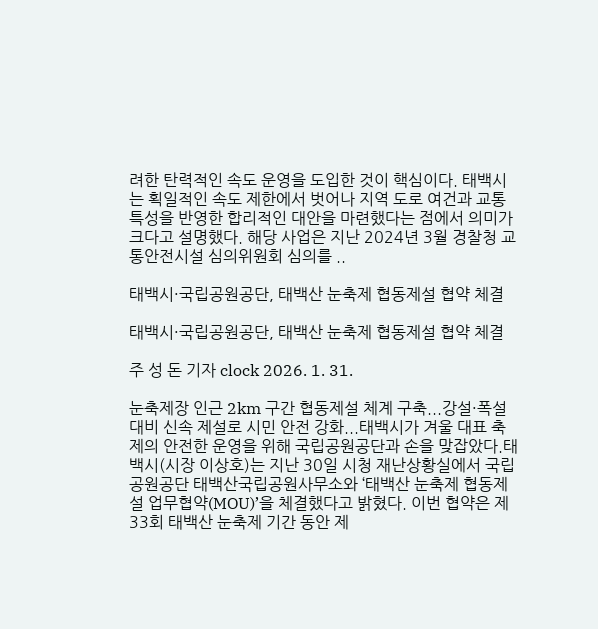려한 탄력적인 속도 운영을 도입한 것이 핵심이다. 태백시는 획일적인 속도 제한에서 벗어나 지역 도로 여건과 교통 특성을 반영한 합리적인 대안을 마련했다는 점에서 의미가 크다고 설명했다. 해당 사업은 지난 2024년 3월 경찰청 교통안전시설 심의위원회 심의를 ..

태백시·국립공원공단, 태백산 눈축제 협동제설 협약 체결

태백시·국립공원공단, 태백산 눈축제 협동제설 협약 체결

주 성 돈 기자 clock 2026. 1. 31.

눈축제장 인근 2km 구간 협동제설 체계 구축...강설·폭설 대비 신속 제설로 시민 안전 강화...태백시가 겨울 대표 축제의 안전한 운영을 위해 국립공원공단과 손을 맞잡았다.태백시(시장 이상호)는 지난 30일 시청 재난상황실에서 국립공원공단 태백산국립공원사무소와 ‘태백산 눈축제 협동제설 업무협약(MOU)’을 체결했다고 밝혔다. 이번 협약은 제33회 태백산 눈축제 기간 동안 제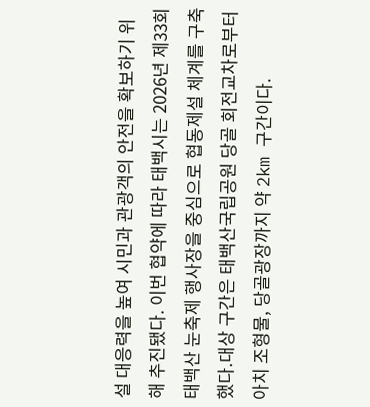설 대응력을 높여 시민과 관광객의 안전을 확보하기 위해 추진됐다. 이번 협약에 따라 태백시는 2026년 제33회 태백산 눈축제 행사장을 중심으로 협동제설 체계를 구축했다.대상 구간은 태백산국립공원 당골 회전교차로부터 아치 조형물, 당골광장까지 약 2km 구간이다.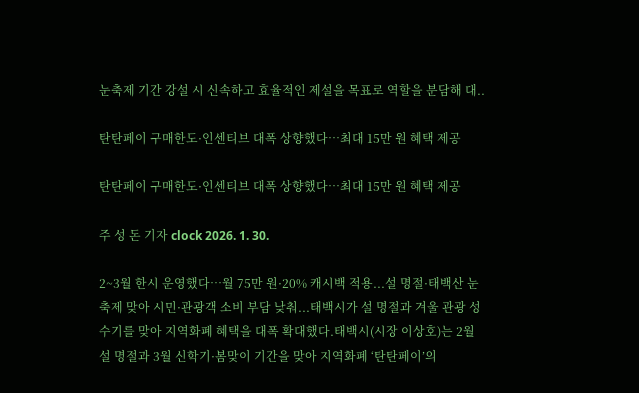눈축제 기간 강설 시 신속하고 효율적인 제설을 목표로 역할을 분담해 대..

탄탄페이 구매한도·인센티브 대폭 상향했다…최대 15만 원 혜택 제공

탄탄페이 구매한도·인센티브 대폭 상향했다…최대 15만 원 혜택 제공

주 성 돈 기자 clock 2026. 1. 30.

2~3월 한시 운영했다…월 75만 원·20% 캐시백 적용...설 명절·태백산 눈축제 맞아 시민·관광객 소비 부담 낮춰...태백시가 설 명절과 겨울 관광 성수기를 맞아 지역화폐 혜택을 대폭 확대했다.태백시(시장 이상호)는 2월 설 명절과 3월 신학기·봄맞이 기간을 맞아 지역화폐 ‘탄탄페이’의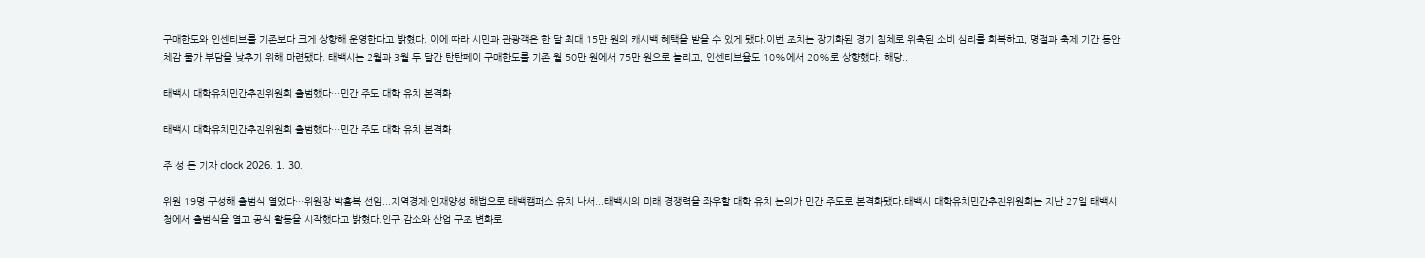구매한도와 인센티브를 기존보다 크게 상향해 운영한다고 밝혔다. 이에 따라 시민과 관광객은 한 달 최대 15만 원의 캐시백 혜택을 받을 수 있게 됐다.이번 조치는 장기화된 경기 침체로 위축된 소비 심리를 회복하고, 명절과 축제 기간 동안 체감 물가 부담을 낮추기 위해 마련됐다. 태백시는 2월과 3월 두 달간 탄탄페이 구매한도를 기존 월 50만 원에서 75만 원으로 늘리고, 인센티브율도 10%에서 20%로 상향했다. 해당..

태백시 대학유치민간추진위원회 출범했다…민간 주도 대학 유치 본격화

태백시 대학유치민간추진위원회 출범했다…민간 주도 대학 유치 본격화

주 성 돈 기자 clock 2026. 1. 30.

위원 19명 구성해 출범식 열었다…위원장 박흠복 선임...지역경제·인재양성 해법으로 태백캠퍼스 유치 나서...태백시의 미래 경쟁력을 좌우할 대학 유치 논의가 민간 주도로 본격화됐다.태백시 대학유치민간추진위원회는 지난 27일 태백시청에서 출범식을 열고 공식 활동을 시작했다고 밝혔다.인구 감소와 산업 구조 변화로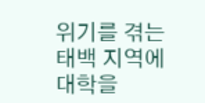위기를 겪는 태백 지역에 대학을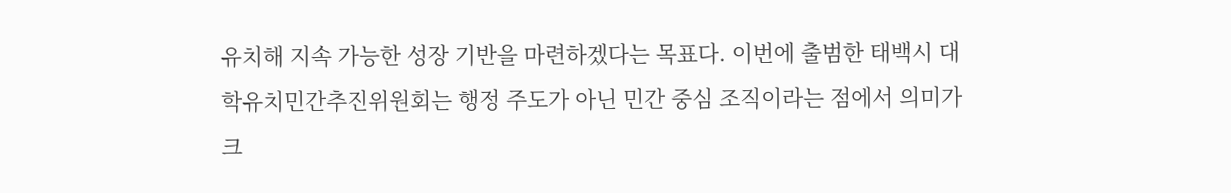유치해 지속 가능한 성장 기반을 마련하겠다는 목표다. 이번에 출범한 태백시 대학유치민간추진위원회는 행정 주도가 아닌 민간 중심 조직이라는 점에서 의미가 크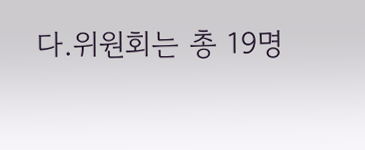다.위원회는 총 19명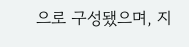으로 구성됐으며, 지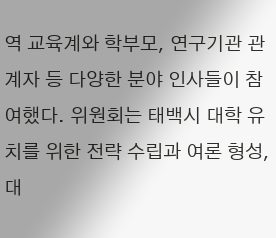역 교육계와 학부모, 연구기관 관계자 등 다양한 분야 인사들이 참여했다. 위원회는 태백시 대학 유치를 위한 전략 수립과 여론 형성, 대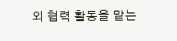외 협력 활동을 맡는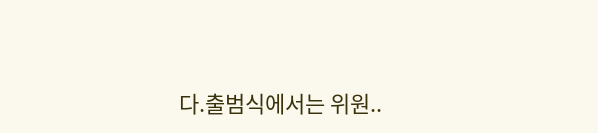다.출범식에서는 위원..